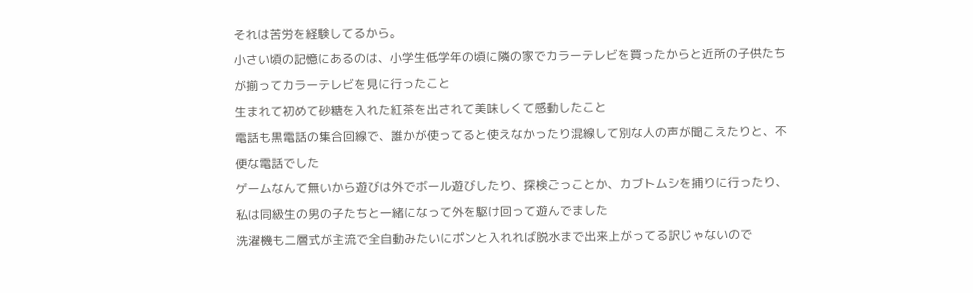それは苦労を経験してるから。
小さい頃の記憶にあるのは、小学生低学年の頃に隣の家でカラーテレビを買ったからと近所の子供たちが揃ってカラーテレビを見に行ったこと
生まれて初めて砂糖を入れた紅茶を出されて美味しくて感動したこと
電話も黒電話の集合回線で、誰かが使ってると使えなかったり混線して別な人の声が聞こえたりと、不便な電話でした
ゲームなんて無いから遊びは外でボール遊びしたり、探検ごっことか、カブトムシを捕りに行ったり、私は同級生の男の子たちと一緒になって外を駆け回って遊んでました
洗濯機も二層式が主流で全自動みたいにポンと入れれば脱水まで出来上がってる訳じゃないので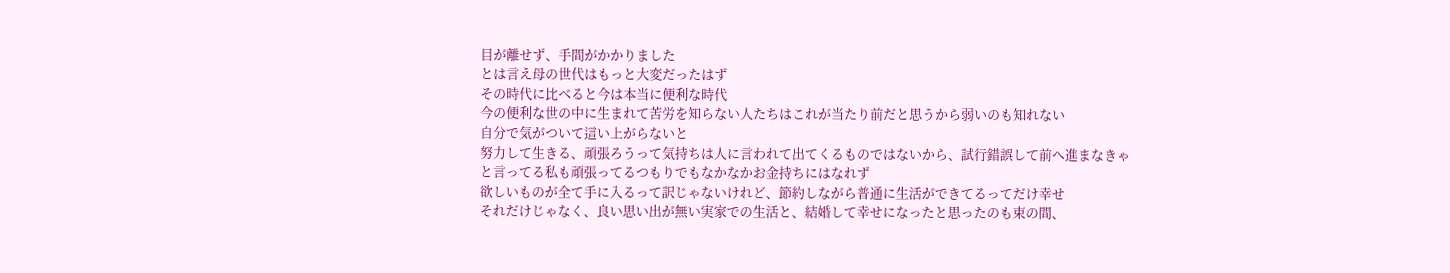目が離せず、手間がかかりました
とは言え母の世代はもっと大変だったはず
その時代に比べると今は本当に便利な時代
今の便利な世の中に生まれて苦労を知らない人たちはこれが当たり前だと思うから弱いのも知れない
自分で気がついて這い上がらないと
努力して生きる、頑張ろうって気持ちは人に言われて出てくるものではないから、試行錯誤して前へ進まなきゃ
と言ってる私も頑張ってるつもりでもなかなかお金持ちにはなれず
欲しいものが全て手に入るって訳じゃないけれど、節約しながら普通に生活ができてるってだけ幸せ
それだけじゃなく、良い思い出が無い実家での生活と、結婚して幸せになったと思ったのも束の間、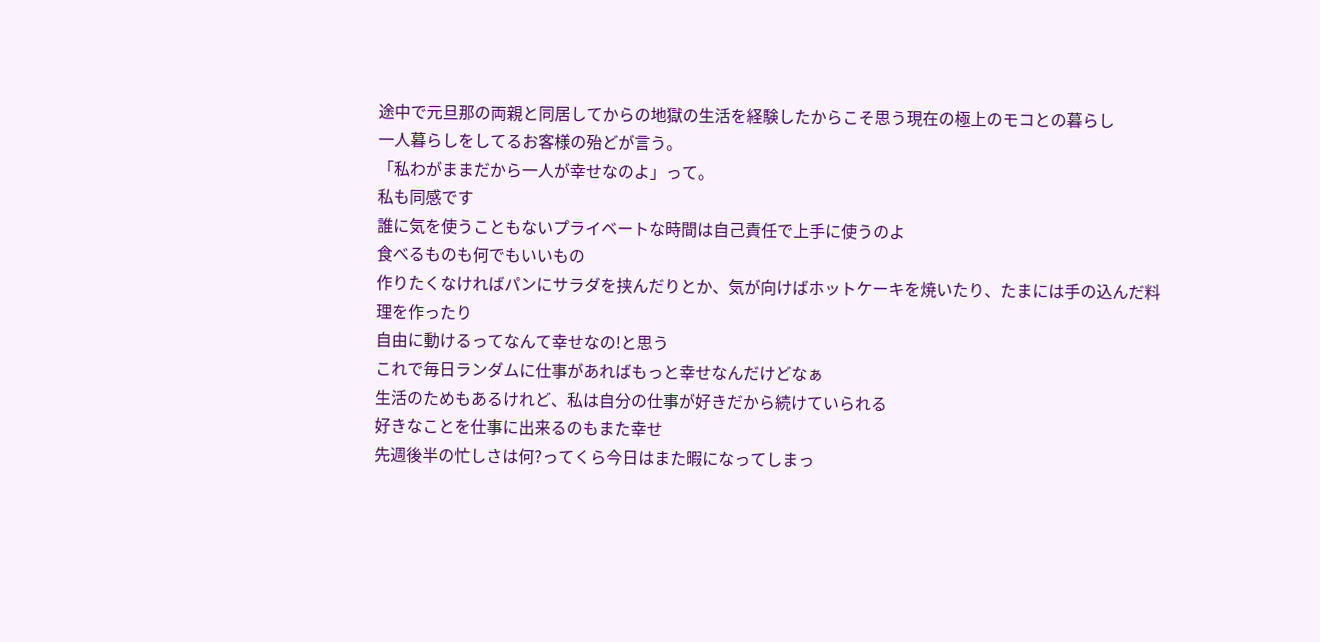途中で元旦那の両親と同居してからの地獄の生活を経験したからこそ思う現在の極上のモコとの暮らし
一人暮らしをしてるお客様の殆どが言う。
「私わがままだから一人が幸せなのよ」って。
私も同感です
誰に気を使うこともないプライベートな時間は自己責任で上手に使うのよ
食べるものも何でもいいもの
作りたくなければパンにサラダを挟んだりとか、気が向けばホットケーキを焼いたり、たまには手の込んだ料理を作ったり
自由に動けるってなんて幸せなの!と思う
これで毎日ランダムに仕事があればもっと幸せなんだけどなぁ
生活のためもあるけれど、私は自分の仕事が好きだから続けていられる
好きなことを仕事に出来るのもまた幸せ
先週後半の忙しさは何?ってくら今日はまた暇になってしまっ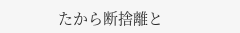たから断捨離と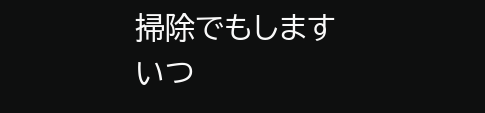掃除でもします
いつ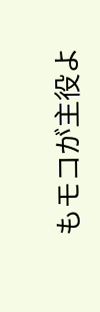もモコが主役よ